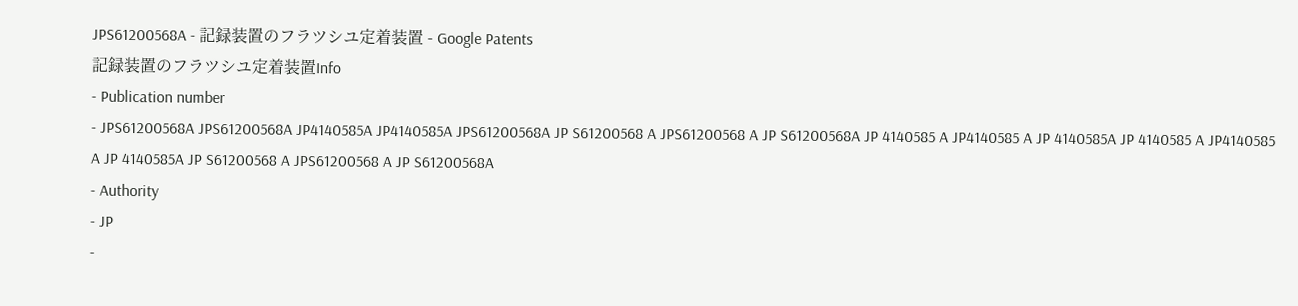JPS61200568A - 記録装置のフラツシユ定着装置 - Google Patents
記録装置のフラツシユ定着装置Info
- Publication number
- JPS61200568A JPS61200568A JP4140585A JP4140585A JPS61200568A JP S61200568 A JPS61200568 A JP S61200568A JP 4140585 A JP4140585 A JP 4140585A JP 4140585 A JP4140585 A JP 4140585A JP S61200568 A JPS61200568 A JP S61200568A
- Authority
- JP
-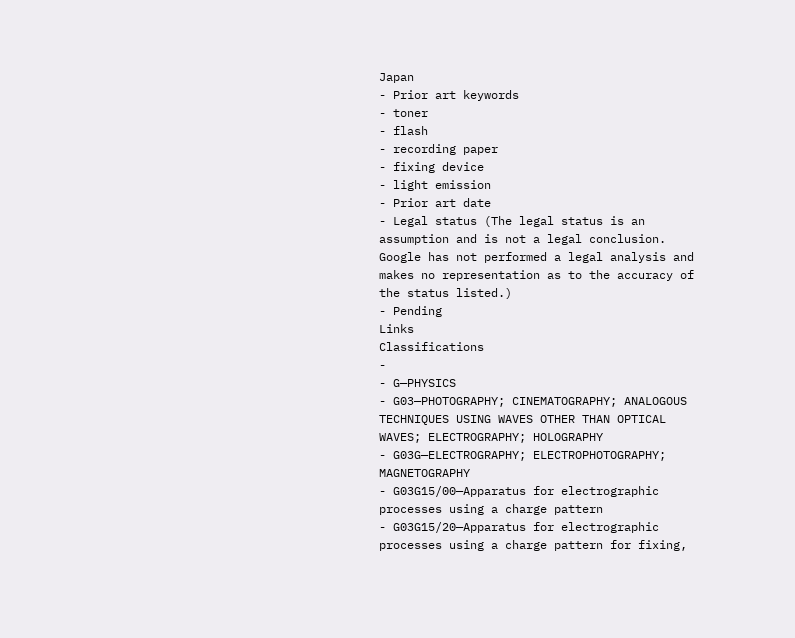Japan
- Prior art keywords
- toner
- flash
- recording paper
- fixing device
- light emission
- Prior art date
- Legal status (The legal status is an assumption and is not a legal conclusion. Google has not performed a legal analysis and makes no representation as to the accuracy of the status listed.)
- Pending
Links
Classifications
-
- G—PHYSICS
- G03—PHOTOGRAPHY; CINEMATOGRAPHY; ANALOGOUS TECHNIQUES USING WAVES OTHER THAN OPTICAL WAVES; ELECTROGRAPHY; HOLOGRAPHY
- G03G—ELECTROGRAPHY; ELECTROPHOTOGRAPHY; MAGNETOGRAPHY
- G03G15/00—Apparatus for electrographic processes using a charge pattern
- G03G15/20—Apparatus for electrographic processes using a charge pattern for fixing,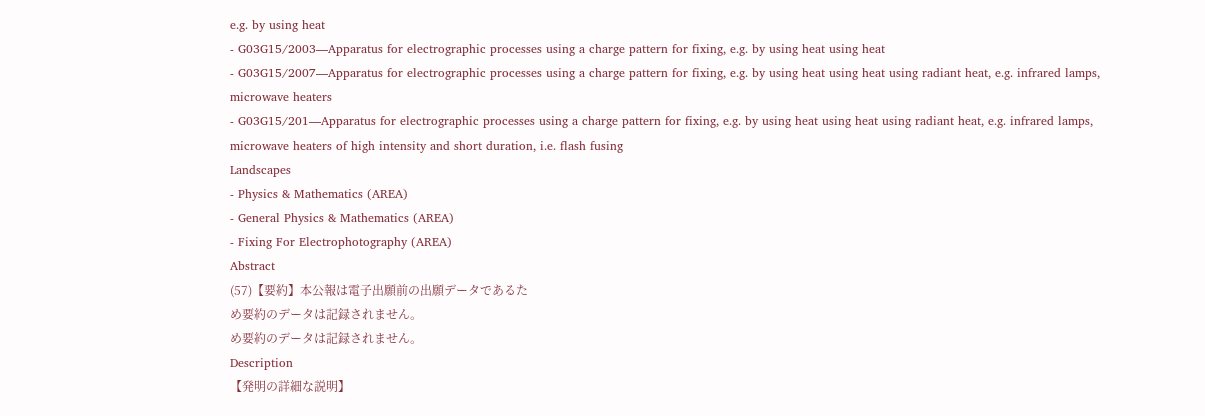e.g. by using heat
- G03G15/2003—Apparatus for electrographic processes using a charge pattern for fixing, e.g. by using heat using heat
- G03G15/2007—Apparatus for electrographic processes using a charge pattern for fixing, e.g. by using heat using heat using radiant heat, e.g. infrared lamps, microwave heaters
- G03G15/201—Apparatus for electrographic processes using a charge pattern for fixing, e.g. by using heat using heat using radiant heat, e.g. infrared lamps, microwave heaters of high intensity and short duration, i.e. flash fusing
Landscapes
- Physics & Mathematics (AREA)
- General Physics & Mathematics (AREA)
- Fixing For Electrophotography (AREA)
Abstract
(57)【要約】本公報は電子出願前の出願データであるた
め要約のデータは記録されません。
め要約のデータは記録されません。
Description
【発明の詳細な説明】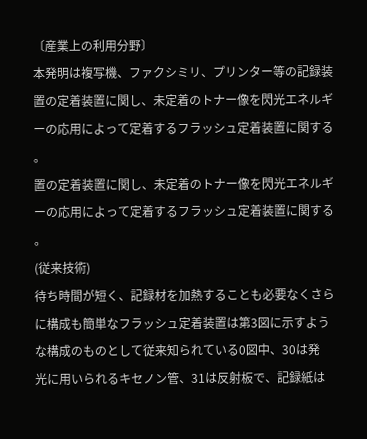〔産業上の利用分野〕
本発明は複写機、ファクシミリ、プリンター等の記録装
置の定着装置に関し、未定着のトナー像を閃光エネルギ
ーの応用によって定着するフラッシュ定着装置に関する
。
置の定着装置に関し、未定着のトナー像を閃光エネルギ
ーの応用によって定着するフラッシュ定着装置に関する
。
(従来技術)
待ち時間が短く、記録材を加熱することも必要なくさら
に構成も簡単なフラッシュ定着装置は第3図に示すよう
な構成のものとして従来知られている0図中、30は発
光に用いられるキセノン管、31は反射板で、記録紙は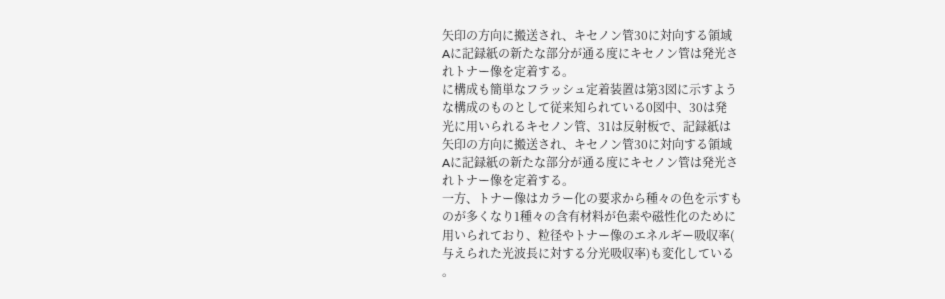矢印の方向に搬送され、キセノン管30に対向する領域
Aに記録紙の新たな部分が通る度にキセノン管は発光さ
れトナー像を定着する。
に構成も簡単なフラッシュ定着装置は第3図に示すよう
な構成のものとして従来知られている0図中、30は発
光に用いられるキセノン管、31は反射板で、記録紙は
矢印の方向に搬送され、キセノン管30に対向する領域
Aに記録紙の新たな部分が通る度にキセノン管は発光さ
れトナー像を定着する。
一方、トナー像はカラー化の要求から種々の色を示すも
のが多くなり1種々の含有材料が色素や磁性化のために
用いられており、粒径やトナー像のエネルギー吸収率(
与えられた光波長に対する分光吸収率)も変化している
。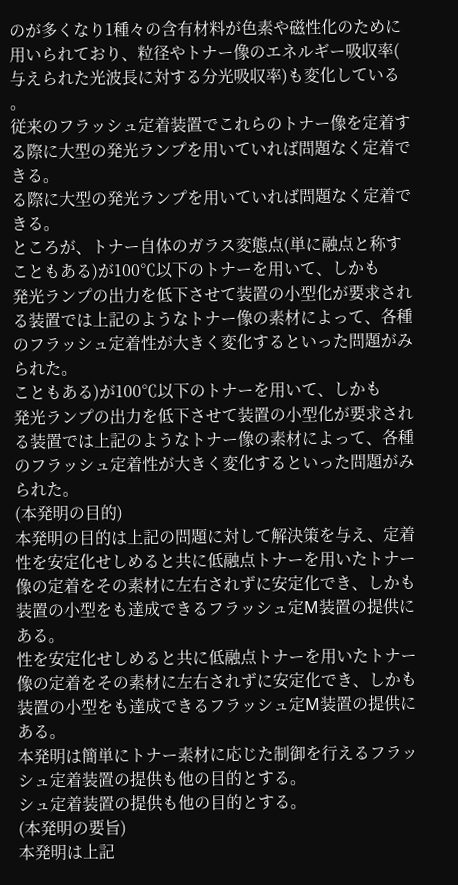のが多くなり1種々の含有材料が色素や磁性化のために
用いられており、粒径やトナー像のエネルギー吸収率(
与えられた光波長に対する分光吸収率)も変化している
。
従来のフラッシュ定着装置でこれらのトナー像を定着す
る際に大型の発光ランプを用いていれば問題なく定着で
きる。
る際に大型の発光ランプを用いていれば問題なく定着で
きる。
ところが、トナー自体のガラス変態点(単に融点と称す
こともある)が100℃以下のトナーを用いて、しかも
発光ランプの出力を低下させて装置の小型化が要求され
る装置では上記のようなトナー像の素材によって、各種
のフラッシュ定着性が大きく変化するといった問題がみ
られた。
こともある)が100℃以下のトナーを用いて、しかも
発光ランプの出力を低下させて装置の小型化が要求され
る装置では上記のようなトナー像の素材によって、各種
のフラッシュ定着性が大きく変化するといった問題がみ
られた。
(本発明の目的)
本発明の目的は上記の問題に対して解決策を与え、定着
性を安定化せしめると共に低融点トナーを用いたトナー
像の定着をその素材に左右されずに安定化でき、しかも
装置の小型をも達成できるフラッシュ定M装置の提供に
ある。
性を安定化せしめると共に低融点トナーを用いたトナー
像の定着をその素材に左右されずに安定化でき、しかも
装置の小型をも達成できるフラッシュ定M装置の提供に
ある。
本発明は簡単にトナー素材に応じた制御を行えるフラッ
シュ定着装置の提供も他の目的とする。
シュ定着装置の提供も他の目的とする。
(本発明の要旨)
本発明は上記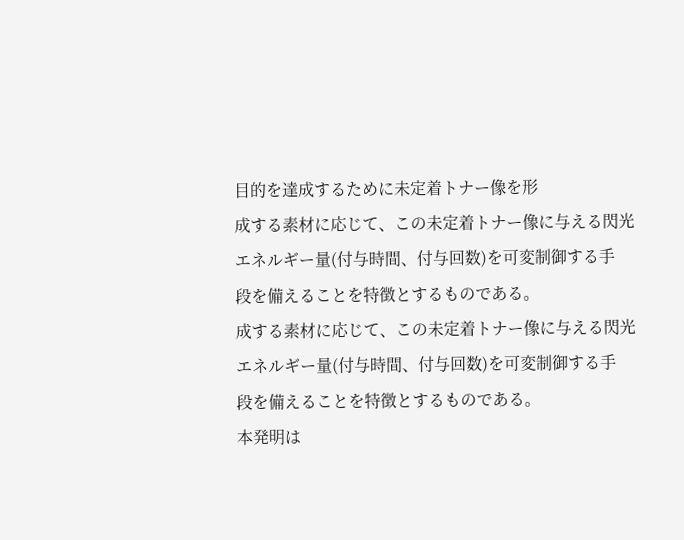目的を達成するために未定着トナー像を形
成する素材に応じて、この未定着トナー像に与える閃光
エネルギー量(付与時間、付与回数)を可変制御する手
段を備えることを特徴とするものである。
成する素材に応じて、この未定着トナー像に与える閃光
エネルギー量(付与時間、付与回数)を可変制御する手
段を備えることを特徴とするものである。
本発明は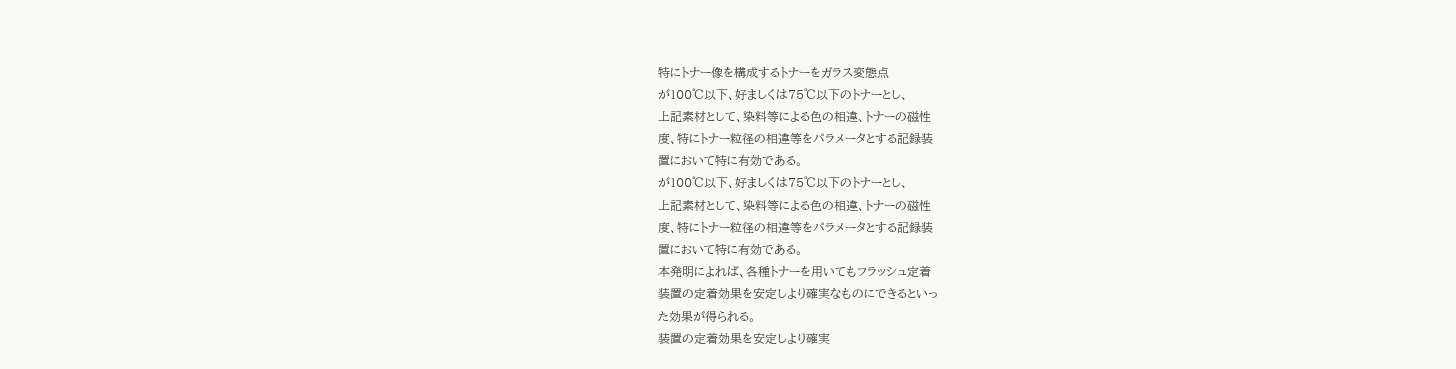特にトナー像を構成するトナーをガラス変態点
が100℃以下、好ましくは75℃以下のトナーとし、
上記素材として、染料等による色の相違、トナーの磁性
度、特にトナー粒径の相違等をパラメータとする記録装
置において特に有効である。
が100℃以下、好ましくは75℃以下のトナーとし、
上記素材として、染料等による色の相違、トナーの磁性
度、特にトナー粒径の相違等をパラメータとする記録装
置において特に有効である。
本発明によれば、各種トナーを用いてもフラッシュ定着
装置の定着効果を安定しより確実なものにできるといっ
た効果が得られる。
装置の定着効果を安定しより確実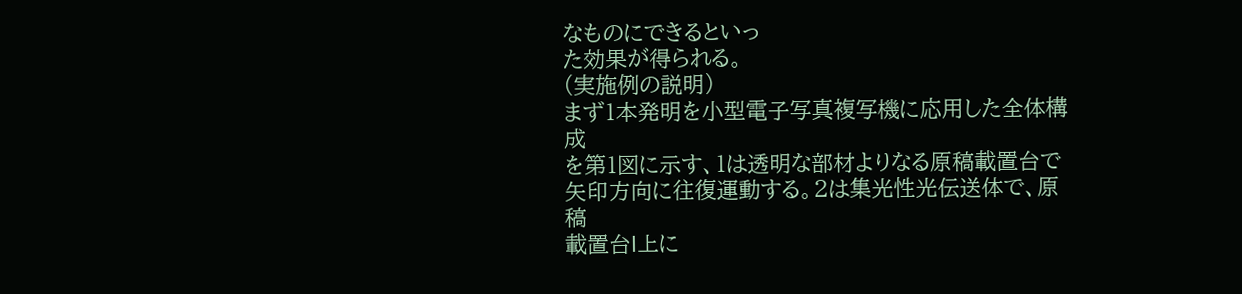なものにできるといっ
た効果が得られる。
(実施例の説明)
まず1本発明を小型電子写真複写機に応用した全体構成
を第1図に示す、1は透明な部材よりなる原稿載置台で
矢印方向に往復運動する。2は集光性光伝送体で、原稿
載置台l上に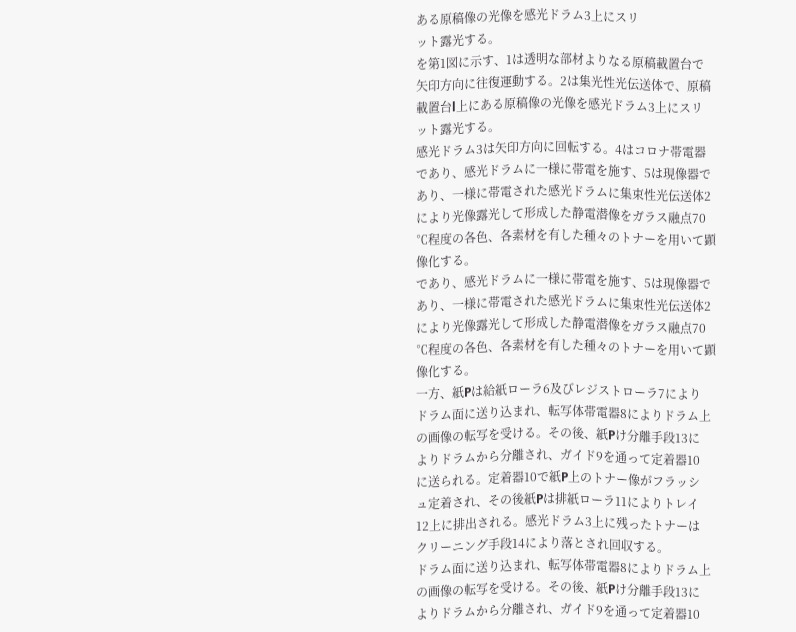ある原稿像の光像を感光ドラム3上にスリ
ット露光する。
を第1図に示す、1は透明な部材よりなる原稿載置台で
矢印方向に往復運動する。2は集光性光伝送体で、原稿
載置台l上にある原稿像の光像を感光ドラム3上にスリ
ット露光する。
感光ドラム3は矢印方向に回転する。4はコロナ帯電器
であり、感光ドラムに一様に帯電を施す、5は現像器で
あり、一様に帯電された感光ドラムに集束性光伝送体2
により光像露光して形成した静電潜像をガラス融点70
℃程度の各色、各素材を有した種々のトナーを用いて顕
像化する。
であり、感光ドラムに一様に帯電を施す、5は現像器で
あり、一様に帯電された感光ドラムに集束性光伝送体2
により光像露光して形成した静電潜像をガラス融点70
℃程度の各色、各素材を有した種々のトナーを用いて顕
像化する。
一方、紙Pは給紙ローラ6及びレジストローラ7により
ドラム面に送り込まれ、転写体帯電器8によりドラム上
の画像の転写を受ける。その後、紙Pけ分離手段13に
よりドラムから分離され、ガイド9を通って定着器10
に送られる。定着器10で紙P上のトナー像がフラッシ
ュ定着され、その後紙Pは排紙ローラ11によりトレイ
12上に排出される。感光ドラム3上に残ったトナーは
クリーニング手段14により落とされ回収する。
ドラム面に送り込まれ、転写体帯電器8によりドラム上
の画像の転写を受ける。その後、紙Pけ分離手段13に
よりドラムから分離され、ガイド9を通って定着器10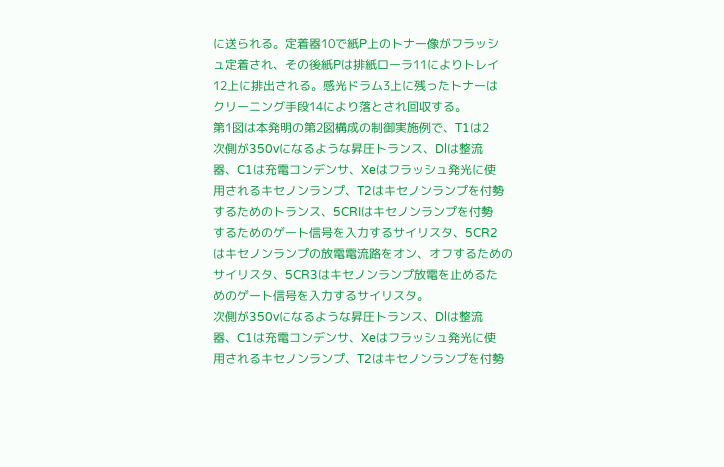に送られる。定着器10で紙P上のトナー像がフラッシ
ュ定着され、その後紙Pは排紙ローラ11によりトレイ
12上に排出される。感光ドラム3上に残ったトナーは
クリーニング手段14により落とされ回収する。
第1図は本発明の第2図構成の制御実施例で、T1は2
次側が350vになるような昇圧トランス、Dlは整流
器、C1は充電コンデンサ、Xeはフラッシュ発光に使
用されるキセノンランプ、T2はキセノンランプを付勢
するためのトランス、5CRIはキセノンランプを付勢
するためのゲート信号を入力するサイリスタ、5CR2
はキセノンランプの放電電流路をオン、オフするための
サイリスタ、5CR3はキセノンランプ放電を止めるた
めのゲート信号を入力するサイリスタ。
次側が350vになるような昇圧トランス、Dlは整流
器、C1は充電コンデンサ、Xeはフラッシュ発光に使
用されるキセノンランプ、T2はキセノンランプを付勢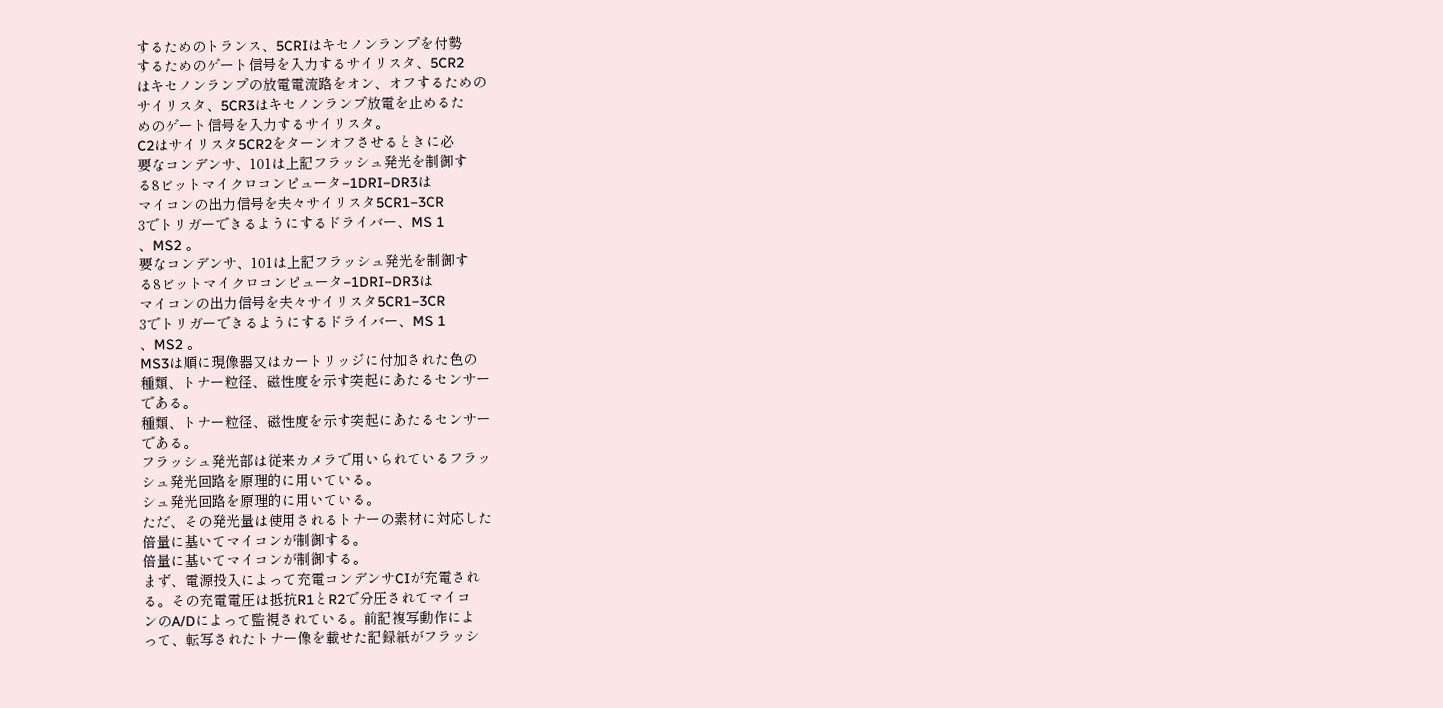するためのトランス、5CRIはキセノンランプを付勢
するためのゲート信号を入力するサイリスタ、5CR2
はキセノンランプの放電電流路をオン、オフするための
サイリスタ、5CR3はキセノンランプ放電を止めるた
めのゲート信号を入力するサイリスタ。
C2はサイリスタ5CR2をターンオフさせるときに必
要なコンデンサ、101は上記フラッシュ発光を制御す
る8ビットマイクロコンピュータ−1DRI−DR3は
マイコンの出力信号を夫々サイリスタ5CR1−3CR
3でトリガーできるようにするドライバー、MS 1
、MS2 。
要なコンデンサ、101は上記フラッシュ発光を制御す
る8ビットマイクロコンピュータ−1DRI−DR3は
マイコンの出力信号を夫々サイリスタ5CR1−3CR
3でトリガーできるようにするドライバー、MS 1
、MS2 。
MS3は順に現像器又はカートリッジに付加された色の
種類、トナー粒径、磁性度を示す突起にあたるセンサー
である。
種類、トナー粒径、磁性度を示す突起にあたるセンサー
である。
フラッシュ発光部は従来カメラで用いられているフラッ
シュ発光回路を原理的に用いている。
シュ発光回路を原理的に用いている。
ただ、その発光量は使用されるトナーの素材に対応した
倍量に基いてマイコンが制御する。
倍量に基いてマイコンが制御する。
まず、電源投入によって充電コンデンサCIが充電され
る。その充電電圧は抵抗R1とR2で分圧されてマイコ
ンのA/Dによって監視されている。前記複写動作によ
って、転写されたトナー像を載せた記録紙がフラッシ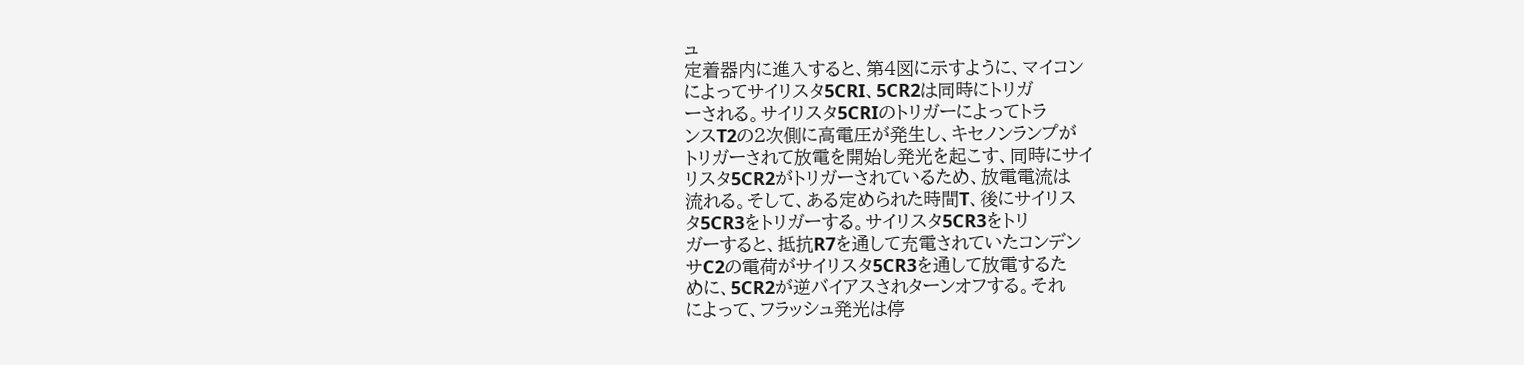ュ
定着器内に進入すると、第4図に示すように、マイコン
によってサイリスタ5CRI、5CR2は同時にトリガ
ーされる。サイリスタ5CRIのトリガーによってトラ
ンスT2の2次側に高電圧が発生し、キセノンランプが
トリガーされて放電を開始し発光を起こす、同時にサイ
リスタ5CR2がトリガーされているため、放電電流は
流れる。そして、ある定められた時間T、後にサイリス
タ5CR3をトリガーする。サイリスタ5CR3をトリ
ガーすると、抵抗R7を通して充電されていたコンデン
サC2の電荷がサイリスタ5CR3を通して放電するた
めに、5CR2が逆バイアスされターンオフする。それ
によって、フラッシュ発光は停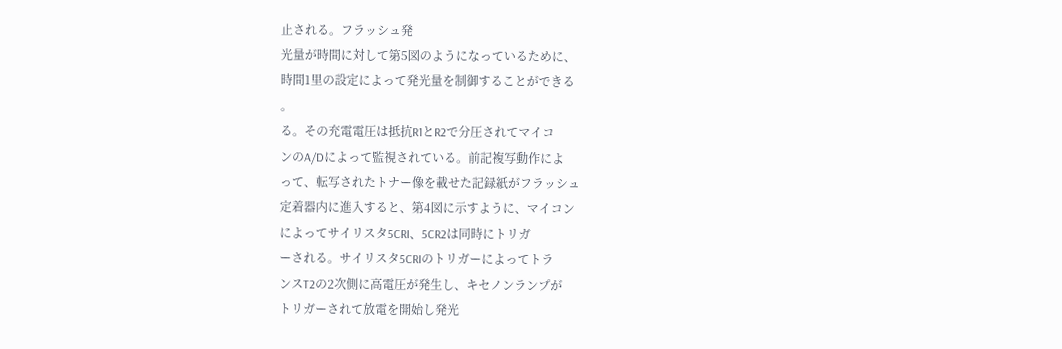止される。フラッシュ発
光量が時間に対して第5図のようになっているために、
時間1里の設定によって発光量を制御することができる
。
る。その充電電圧は抵抗R1とR2で分圧されてマイコ
ンのA/Dによって監視されている。前記複写動作によ
って、転写されたトナー像を載せた記録紙がフラッシュ
定着器内に進入すると、第4図に示すように、マイコン
によってサイリスタ5CRI、5CR2は同時にトリガ
ーされる。サイリスタ5CRIのトリガーによってトラ
ンスT2の2次側に高電圧が発生し、キセノンランプが
トリガーされて放電を開始し発光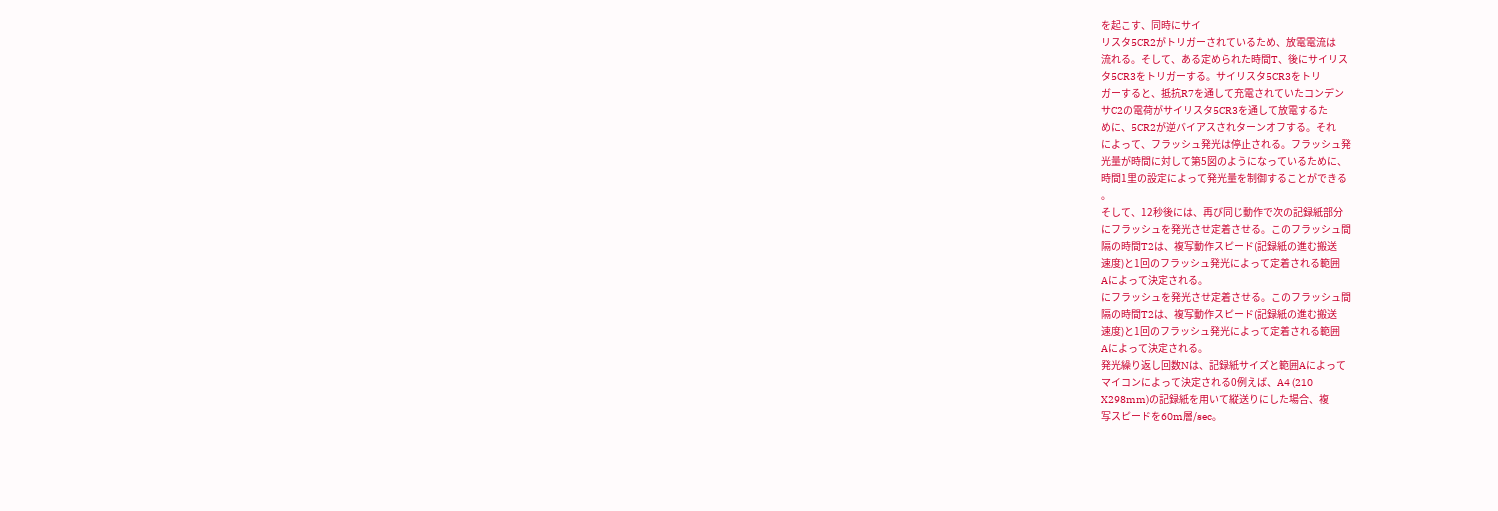を起こす、同時にサイ
リスタ5CR2がトリガーされているため、放電電流は
流れる。そして、ある定められた時間T、後にサイリス
タ5CR3をトリガーする。サイリスタ5CR3をトリ
ガーすると、抵抗R7を通して充電されていたコンデン
サC2の電荷がサイリスタ5CR3を通して放電するた
めに、5CR2が逆バイアスされターンオフする。それ
によって、フラッシュ発光は停止される。フラッシュ発
光量が時間に対して第5図のようになっているために、
時間1里の設定によって発光量を制御することができる
。
そして、12秒後には、再び同じ動作で次の記録紙部分
にフラッシュを発光させ定着させる。このフラッシュ間
隔の時間T2は、複写動作スピード(記録紙の進む搬送
速度)と1回のフラッシュ発光によって定着される範囲
Aによって決定される。
にフラッシュを発光させ定着させる。このフラッシュ間
隔の時間T2は、複写動作スピード(記録紙の進む搬送
速度)と1回のフラッシュ発光によって定着される範囲
Aによって決定される。
発光繰り返し回数Nは、記録紙サイズと範囲Aによって
マイコンによって決定される0例えば、A4 (210
X298mm)の記録紙を用いて縦送りにした場合、複
写スピードを60m層/sec。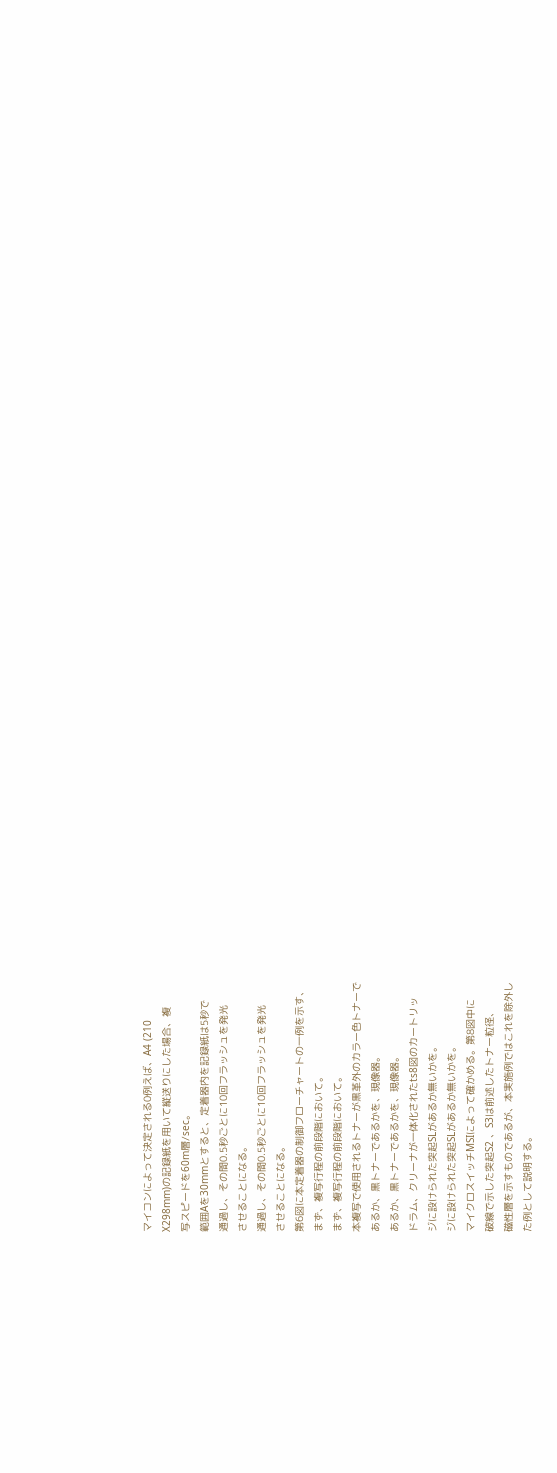マイコンによって決定される0例えば、A4 (210
X298mm)の記録紙を用いて縦送りにした場合、複
写スピードを60m層/sec。
範囲Aを30mmとすると、定着器内を記録紙は5秒で
通過し、その間0.5秒ごとに10回フラッシュを発光
させることになる。
通過し、その間0.5秒ごとに10回フラッシュを発光
させることになる。
第6図に本定着器の制御フローチャートの一例を示す、
まず、複写行程の前段階において。
まず、複写行程の前段階において。
本複写で使用されるトナーが黒革外のカラー色トナーで
あるか、黒トナーであるかを、現像器。
あるか、黒トナーであるかを、現像器。
ドラム、クリーナが一体化されたts8図のカートリッ
ジに設けられた突起SLがあるか無いかを。
ジに設けられた突起SLがあるか無いかを。
マイクロスイッチMSIによって確かめる。第8図中に
破線で示した突起S2 、S3は前述したトナー粒径、
磁性層を示すものであるが、本実施例ではこれを除外し
た例として説明する。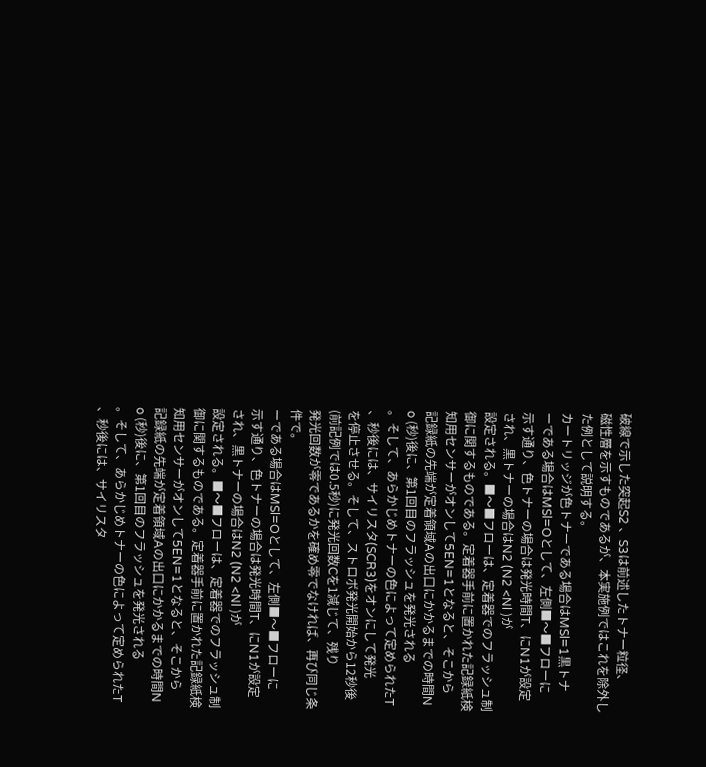破線で示した突起S2 、S3は前述したトナー粒径、
磁性層を示すものであるが、本実施例ではこれを除外し
た例として説明する。
カートリッジが色トナーである場合はMSl=1黒トナ
ーである場合はMSl=Oとして、左側■〜■フローに
示す通り、色トナーの場合は発光時間T、にN1が設定
され、黒トナーの場合はN2 (N2 <Nl )が
設定される。■〜■フローは、定着器でのフラッシュ制
御に関するものである。定着器手前に置かれた記録紙検
知用センサーがオンして5EN=1となると、そこから
記録紙の先端が定着領域Aの出口にかかるまでの時間N
o (秒)後に、第1回目のフラッシュを発光される
。そして、あらかじめトナーの色によって定められたT
、秒後には、サイリスタ(SCR3)をオンにして発光
を停止させる。そして、ストロボ発光開始から12秒後
(前記例では0.5秒)に発光回数Cを1減じて、残り
発光回数が零であるかを確め零でなければ、再び同じ条
件で。
ーである場合はMSl=Oとして、左側■〜■フローに
示す通り、色トナーの場合は発光時間T、にN1が設定
され、黒トナーの場合はN2 (N2 <Nl )が
設定される。■〜■フローは、定着器でのフラッシュ制
御に関するものである。定着器手前に置かれた記録紙検
知用センサーがオンして5EN=1となると、そこから
記録紙の先端が定着領域Aの出口にかかるまでの時間N
o (秒)後に、第1回目のフラッシュを発光される
。そして、あらかじめトナーの色によって定められたT
、秒後には、サイリスタ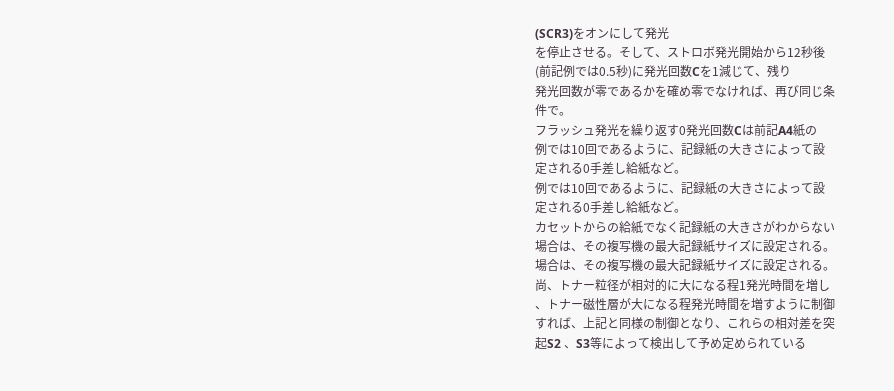(SCR3)をオンにして発光
を停止させる。そして、ストロボ発光開始から12秒後
(前記例では0.5秒)に発光回数Cを1減じて、残り
発光回数が零であるかを確め零でなければ、再び同じ条
件で。
フラッシュ発光を繰り返す0発光回数Cは前記A4紙の
例では10回であるように、記録紙の大きさによって設
定される0手差し給紙など。
例では10回であるように、記録紙の大きさによって設
定される0手差し給紙など。
カセットからの給紙でなく記録紙の大きさがわからない
場合は、その複写機の最大記録紙サイズに設定される。
場合は、その複写機の最大記録紙サイズに設定される。
尚、トナー粒径が相対的に大になる程1発光時間を増し
、トナー磁性層が大になる程発光時間を増すように制御
すれば、上記と同様の制御となり、これらの相対差を突
起S2 、S3等によって検出して予め定められている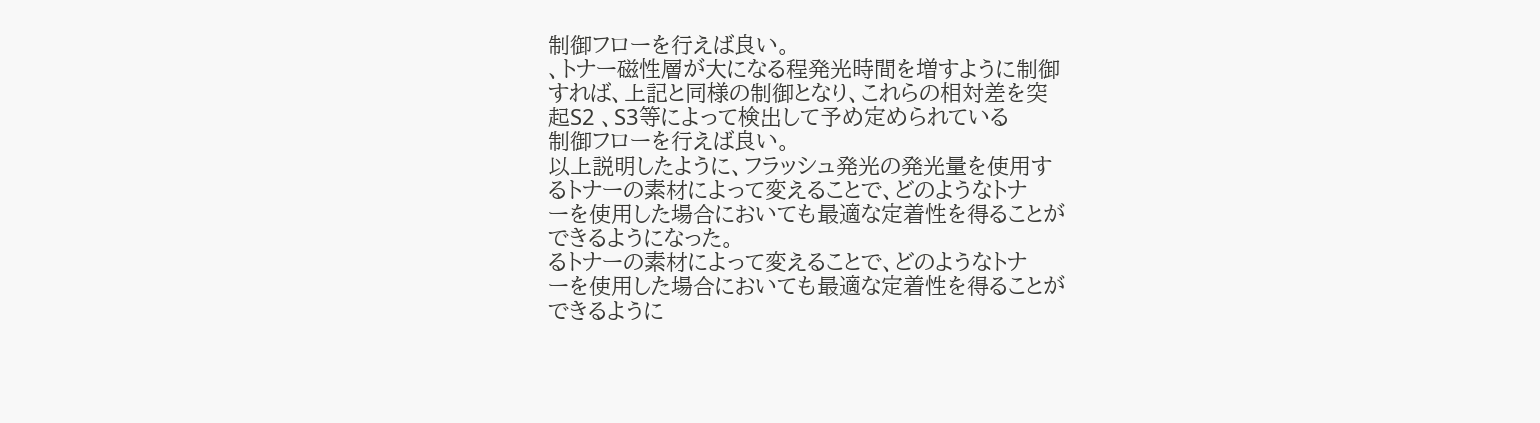制御フローを行えば良い。
、トナー磁性層が大になる程発光時間を増すように制御
すれば、上記と同様の制御となり、これらの相対差を突
起S2 、S3等によって検出して予め定められている
制御フローを行えば良い。
以上説明したように、フラッシュ発光の発光量を使用す
るトナーの素材によって変えることで、どのようなトナ
ーを使用した場合においても最適な定着性を得ることが
できるようになった。
るトナーの素材によって変えることで、どのようなトナ
ーを使用した場合においても最適な定着性を得ることが
できるように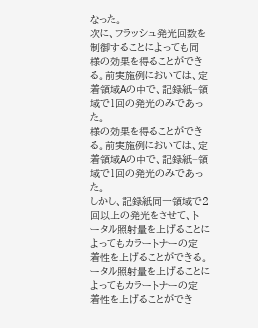なった。
次に、フラッシュ発光回数を制御することによっても同
様の効果を得ることができる。前実施例においては、定
着領域Aの中で、記録紙−領域で1回の発光のみであっ
た。
様の効果を得ることができる。前実施例においては、定
着領域Aの中で、記録紙−領域で1回の発光のみであっ
た。
しかし、記録紙同一領域で2回以上の発光をさせて、ト
ータル照射量を上げることによってもカラートナーの定
着性を上げることができる。
ータル照射量を上げることによってもカラートナーの定
着性を上げることができ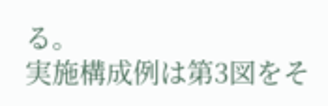る。
実施構成例は第3図をそ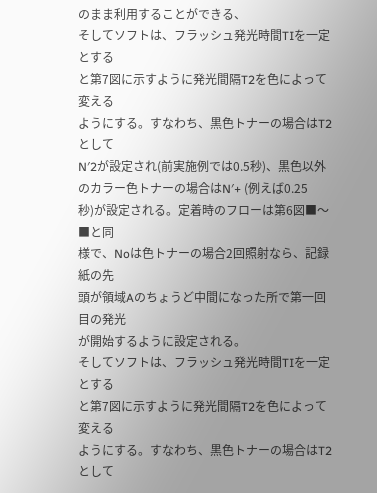のまま利用することができる、
そしてソフトは、フラッシュ発光時間TIを一定とする
と第7図に示すように発光間隔T2を色によって変える
ようにする。すなわち、黒色トナーの場合はT2として
N′2が設定され(前実施例では0.5秒)、黒色以外
のカラー色トナーの場合はN′+ (例えば0.25
秒)が設定される。定着時のフローは第6図■〜■と同
様で、Noは色トナーの場合2回照射なら、記録紙の先
頭が領域Aのちょうど中間になった所で第一回目の発光
が開始するように設定される。
そしてソフトは、フラッシュ発光時間TIを一定とする
と第7図に示すように発光間隔T2を色によって変える
ようにする。すなわち、黒色トナーの場合はT2として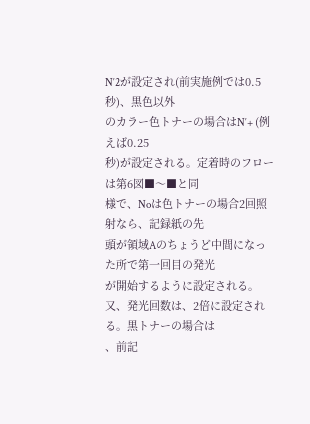N′2が設定され(前実施例では0.5秒)、黒色以外
のカラー色トナーの場合はN′+ (例えば0.25
秒)が設定される。定着時のフローは第6図■〜■と同
様で、Noは色トナーの場合2回照射なら、記録紙の先
頭が領域Aのちょうど中間になった所で第一回目の発光
が開始するように設定される。
又、発光回数は、2倍に設定される。黒トナーの場合は
、前記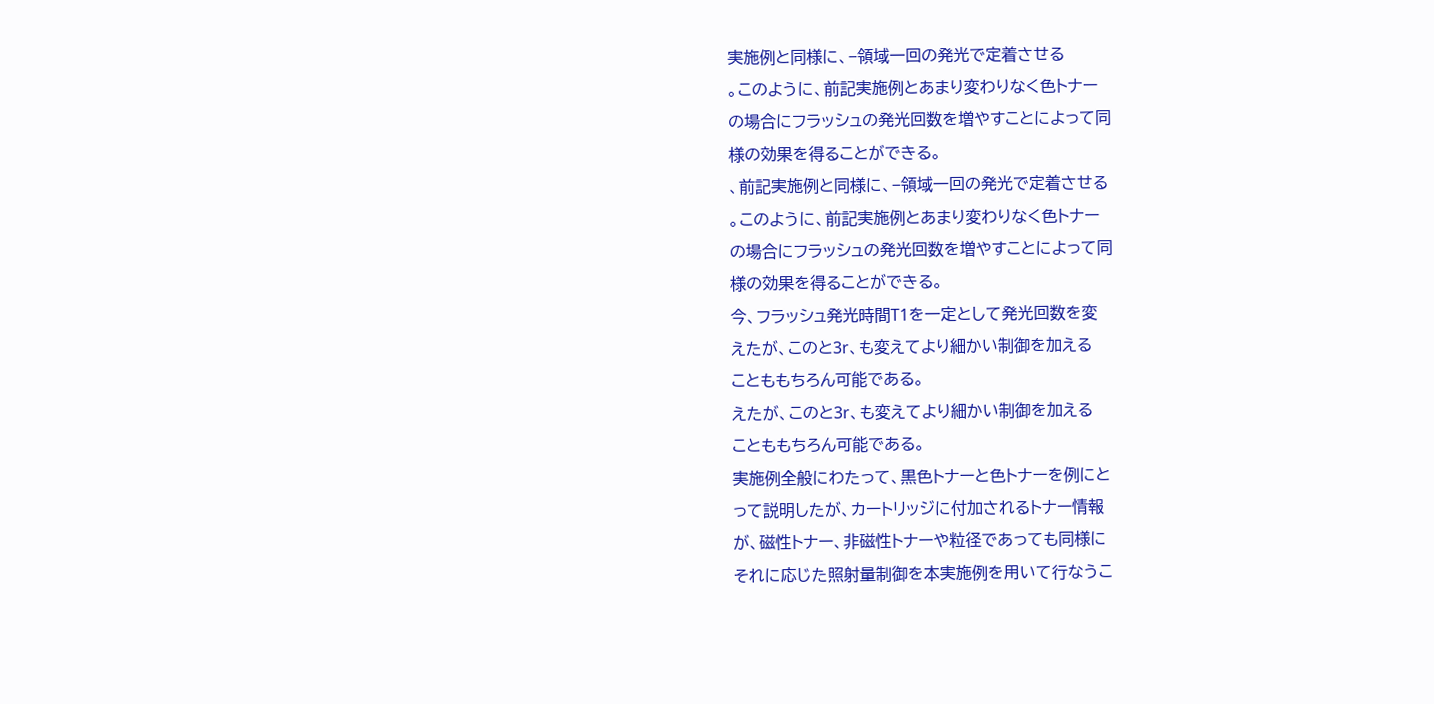実施例と同様に、−領域一回の発光で定着させる
。このように、前記実施例とあまり変わりなく色トナー
の場合にフラッシュの発光回数を増やすことによって同
様の効果を得ることができる。
、前記実施例と同様に、−領域一回の発光で定着させる
。このように、前記実施例とあまり変わりなく色トナー
の場合にフラッシュの発光回数を増やすことによって同
様の効果を得ることができる。
今、フラッシュ発光時間T1を一定として発光回数を変
えたが、このと3r、も変えてより細かい制御を加える
ことももちろん可能である。
えたが、このと3r、も変えてより細かい制御を加える
ことももちろん可能である。
実施例全般にわたって、黒色トナーと色トナーを例にと
って説明したが、カートリッジに付加されるトナー情報
が、磁性トナー、非磁性トナーや粒径であっても同様に
それに応じた照射量制御を本実施例を用いて行なうこ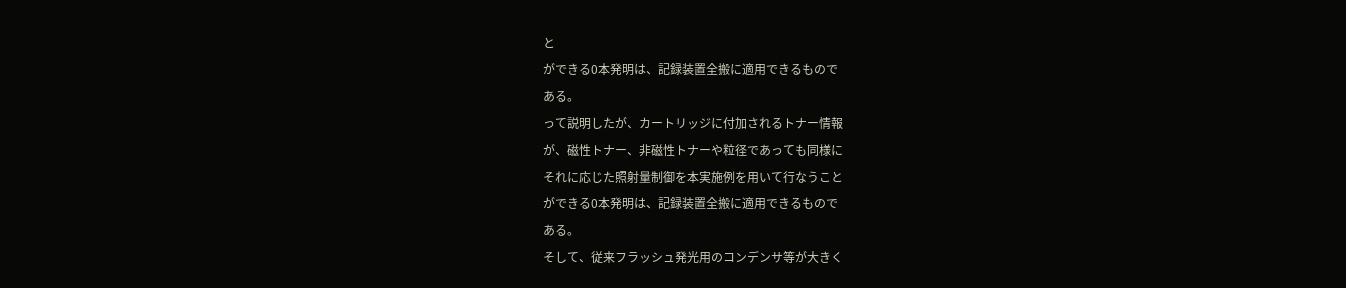と
ができる0本発明は、記録装置全搬に適用できるもので
ある。
って説明したが、カートリッジに付加されるトナー情報
が、磁性トナー、非磁性トナーや粒径であっても同様に
それに応じた照射量制御を本実施例を用いて行なうこと
ができる0本発明は、記録装置全搬に適用できるもので
ある。
そして、従来フラッシュ発光用のコンデンサ等が大きく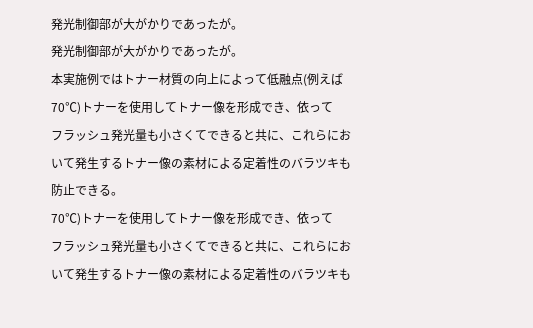発光制御部が大がかりであったが。
発光制御部が大がかりであったが。
本実施例ではトナー材質の向上によって低融点(例えば
70℃)トナーを使用してトナー像を形成でき、依って
フラッシュ発光量も小さくてできると共に、これらにお
いて発生するトナー像の素材による定着性のバラツキも
防止できる。
70℃)トナーを使用してトナー像を形成でき、依って
フラッシュ発光量も小さくてできると共に、これらにお
いて発生するトナー像の素材による定着性のバラツキも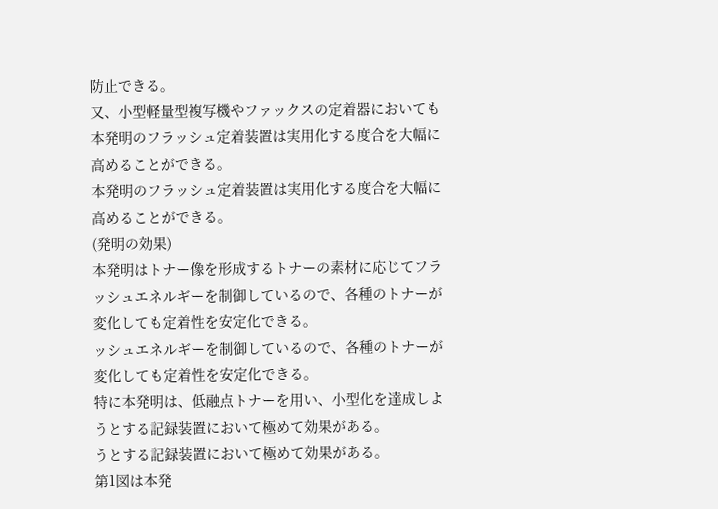防止できる。
又、小型軽量型複写機やファックスの定着器においても
本発明のフラッシュ定着装置は実用化する度合を大幅に
高めることができる。
本発明のフラッシュ定着装置は実用化する度合を大幅に
高めることができる。
(発明の効果)
本発明はトナー像を形成するトナーの素材に応じてフラ
ッシュエネルギーを制御しているので、各種のトナーが
変化しても定着性を安定化できる。
ッシュエネルギーを制御しているので、各種のトナーが
変化しても定着性を安定化できる。
特に本発明は、低融点トナーを用い、小型化を達成しよ
うとする記録装置において極めて効果がある。
うとする記録装置において極めて効果がある。
第1図は本発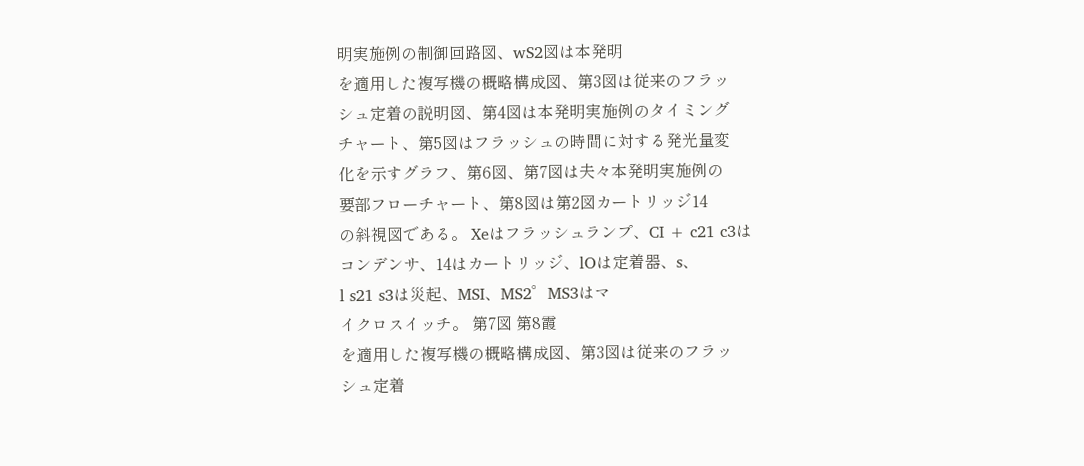明実施例の制御回路図、wS2図は本発明
を適用した複写機の概略構成図、第3図は従来のフラッ
シュ定着の説明図、第4図は本発明実施例のタイミング
チャート、第5図はフラッシュの時間に対する発光量変
化を示すグラフ、第6図、第7図は夫々本発明実施例の
要部フローチャート、第8図は第2図カートリッジ14
の斜視図である。 Xeはフラッシュランプ、CI + c21 c3は
コンデンサ、14はカートリッジ、lOは定着器、s、
l s21 s3は災起、MSI、MS2゜MS3はマ
イクロスイッチ。 第7図 第8霞
を適用した複写機の概略構成図、第3図は従来のフラッ
シュ定着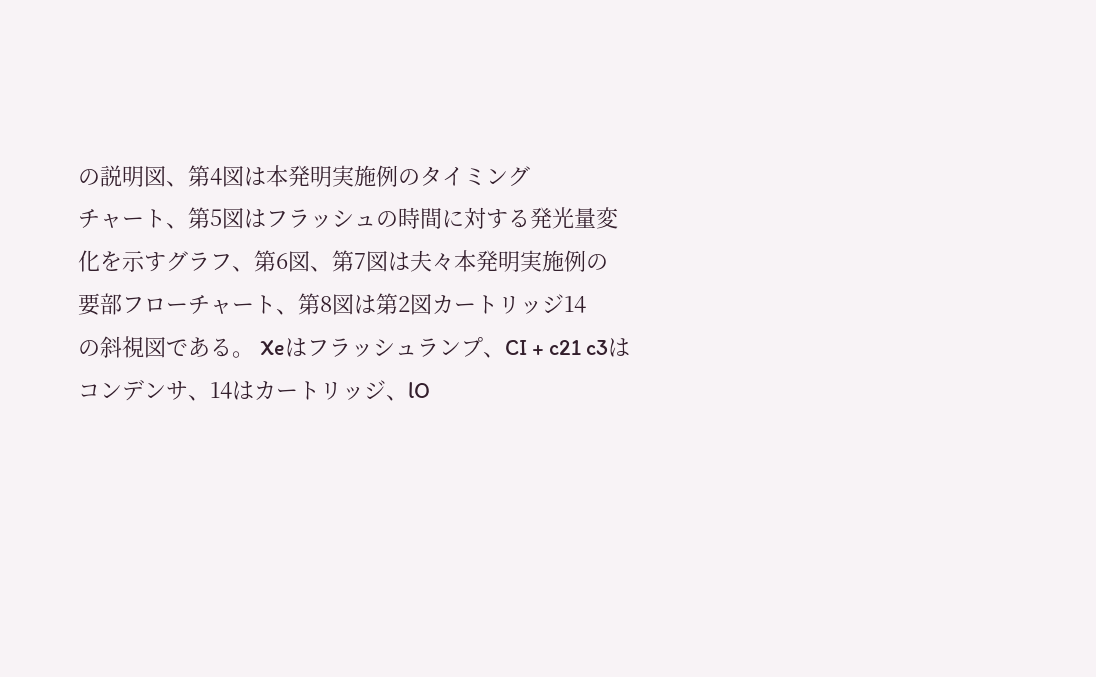の説明図、第4図は本発明実施例のタイミング
チャート、第5図はフラッシュの時間に対する発光量変
化を示すグラフ、第6図、第7図は夫々本発明実施例の
要部フローチャート、第8図は第2図カートリッジ14
の斜視図である。 Xeはフラッシュランプ、CI + c21 c3は
コンデンサ、14はカートリッジ、lO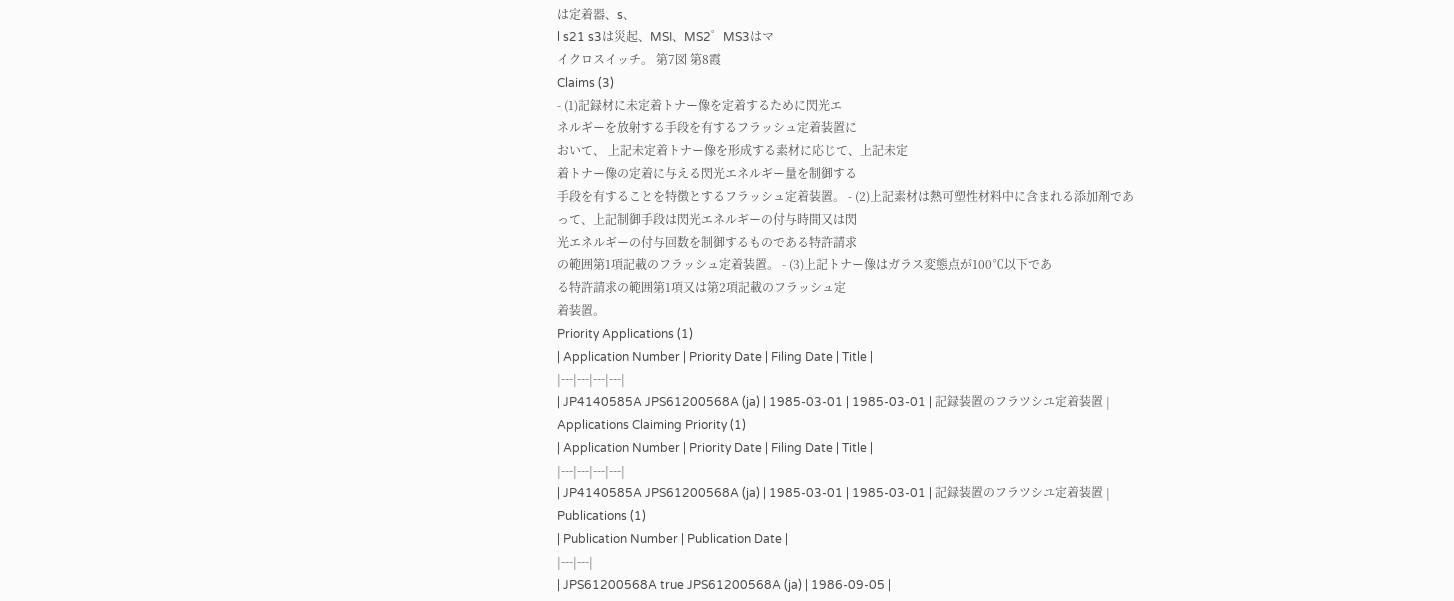は定着器、s、
l s21 s3は災起、MSI、MS2゜MS3はマ
イクロスイッチ。 第7図 第8霞
Claims (3)
- (1)記録材に未定着トナー像を定着するために閃光エ
ネルギーを放射する手段を有するフラッシュ定着装置に
おいて、 上記未定着トナー像を形成する素材に応じて、上記未定
着トナー像の定着に与える閃光エネルギー量を制御する
手段を有することを特徴とするフラッシュ定着装置。 - (2)上記素材は熱可塑性材料中に含まれる添加剤であ
って、上記制御手段は閃光エネルギーの付与時間又は閃
光エネルギーの付与回数を制御するものである特許請求
の範囲第1項記載のフラッシュ定着装置。 - (3)上記トナー像はガラス変態点が100℃以下であ
る特許請求の範囲第1項又は第2項記載のフラッシュ定
着装置。
Priority Applications (1)
| Application Number | Priority Date | Filing Date | Title |
|---|---|---|---|
| JP4140585A JPS61200568A (ja) | 1985-03-01 | 1985-03-01 | 記録装置のフラツシユ定着装置 |
Applications Claiming Priority (1)
| Application Number | Priority Date | Filing Date | Title |
|---|---|---|---|
| JP4140585A JPS61200568A (ja) | 1985-03-01 | 1985-03-01 | 記録装置のフラツシユ定着装置 |
Publications (1)
| Publication Number | Publication Date |
|---|---|
| JPS61200568A true JPS61200568A (ja) | 1986-09-05 |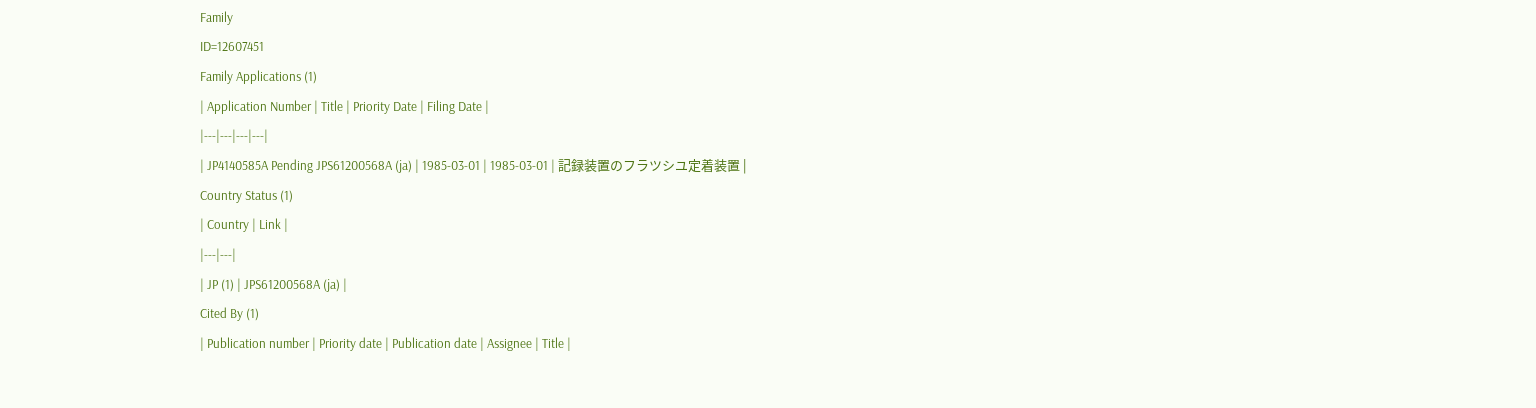Family
ID=12607451
Family Applications (1)
| Application Number | Title | Priority Date | Filing Date |
|---|---|---|---|
| JP4140585A Pending JPS61200568A (ja) | 1985-03-01 | 1985-03-01 | 記録装置のフラツシユ定着装置 |
Country Status (1)
| Country | Link |
|---|---|
| JP (1) | JPS61200568A (ja) |
Cited By (1)
| Publication number | Priority date | Publication date | Assignee | Title |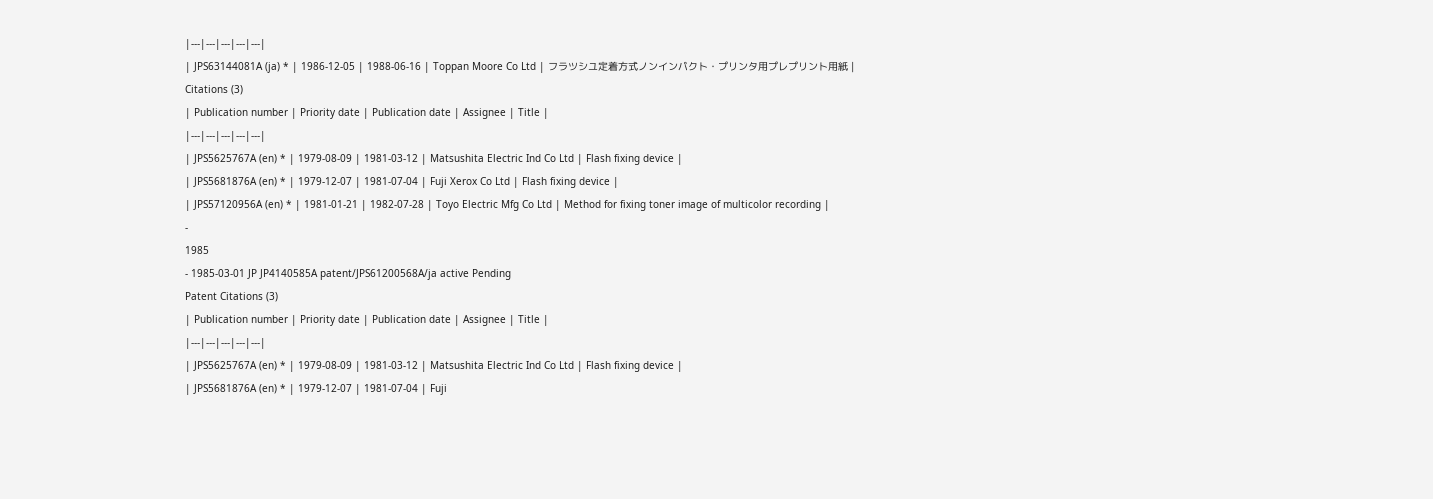|---|---|---|---|---|
| JPS63144081A (ja) * | 1986-12-05 | 1988-06-16 | Toppan Moore Co Ltd | フラツシユ定着方式ノンインパクト・プリンタ用プレプリント用紙 |
Citations (3)
| Publication number | Priority date | Publication date | Assignee | Title |
|---|---|---|---|---|
| JPS5625767A (en) * | 1979-08-09 | 1981-03-12 | Matsushita Electric Ind Co Ltd | Flash fixing device |
| JPS5681876A (en) * | 1979-12-07 | 1981-07-04 | Fuji Xerox Co Ltd | Flash fixing device |
| JPS57120956A (en) * | 1981-01-21 | 1982-07-28 | Toyo Electric Mfg Co Ltd | Method for fixing toner image of multicolor recording |
-
1985
- 1985-03-01 JP JP4140585A patent/JPS61200568A/ja active Pending
Patent Citations (3)
| Publication number | Priority date | Publication date | Assignee | Title |
|---|---|---|---|---|
| JPS5625767A (en) * | 1979-08-09 | 1981-03-12 | Matsushita Electric Ind Co Ltd | Flash fixing device |
| JPS5681876A (en) * | 1979-12-07 | 1981-07-04 | Fuji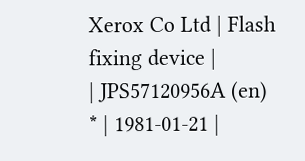Xerox Co Ltd | Flash fixing device |
| JPS57120956A (en) * | 1981-01-21 |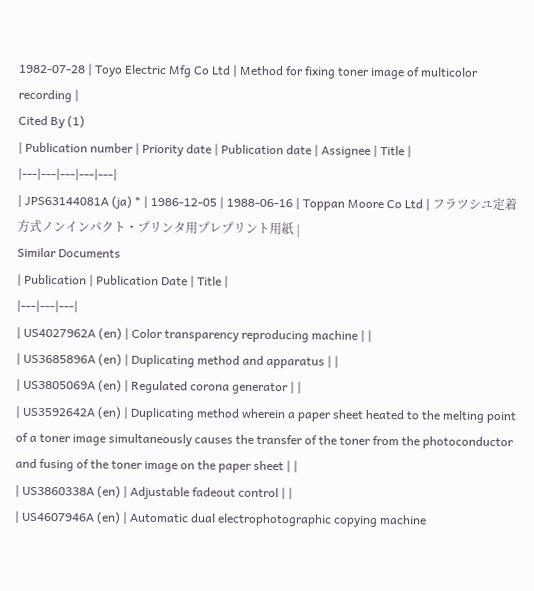1982-07-28 | Toyo Electric Mfg Co Ltd | Method for fixing toner image of multicolor recording |
Cited By (1)
| Publication number | Priority date | Publication date | Assignee | Title |
|---|---|---|---|---|
| JPS63144081A (ja) * | 1986-12-05 | 1988-06-16 | Toppan Moore Co Ltd | フラツシユ定着方式ノンインパクト・プリンタ用プレプリント用紙 |
Similar Documents
| Publication | Publication Date | Title |
|---|---|---|
| US4027962A (en) | Color transparency reproducing machine | |
| US3685896A (en) | Duplicating method and apparatus | |
| US3805069A (en) | Regulated corona generator | |
| US3592642A (en) | Duplicating method wherein a paper sheet heated to the melting point of a toner image simultaneously causes the transfer of the toner from the photoconductor and fusing of the toner image on the paper sheet | |
| US3860338A (en) | Adjustable fadeout control | |
| US4607946A (en) | Automatic dual electrophotographic copying machine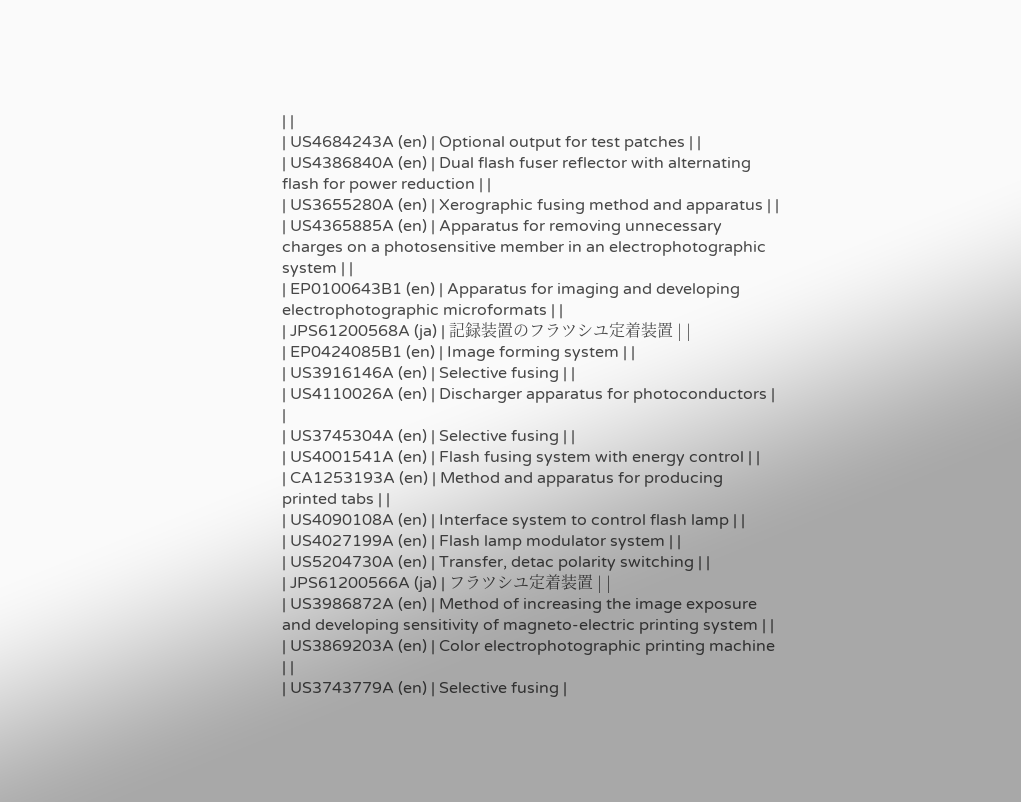| |
| US4684243A (en) | Optional output for test patches | |
| US4386840A (en) | Dual flash fuser reflector with alternating flash for power reduction | |
| US3655280A (en) | Xerographic fusing method and apparatus | |
| US4365885A (en) | Apparatus for removing unnecessary charges on a photosensitive member in an electrophotographic system | |
| EP0100643B1 (en) | Apparatus for imaging and developing electrophotographic microformats | |
| JPS61200568A (ja) | 記録装置のフラツシユ定着装置 | |
| EP0424085B1 (en) | Image forming system | |
| US3916146A (en) | Selective fusing | |
| US4110026A (en) | Discharger apparatus for photoconductors | |
| US3745304A (en) | Selective fusing | |
| US4001541A (en) | Flash fusing system with energy control | |
| CA1253193A (en) | Method and apparatus for producing printed tabs | |
| US4090108A (en) | Interface system to control flash lamp | |
| US4027199A (en) | Flash lamp modulator system | |
| US5204730A (en) | Transfer, detac polarity switching | |
| JPS61200566A (ja) | フラツシユ定着装置 | |
| US3986872A (en) | Method of increasing the image exposure and developing sensitivity of magneto-electric printing system | |
| US3869203A (en) | Color electrophotographic printing machine | |
| US3743779A (en) | Selective fusing |